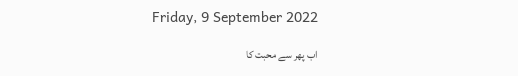Friday, 9 September 2022

اب پھر سے محبت کا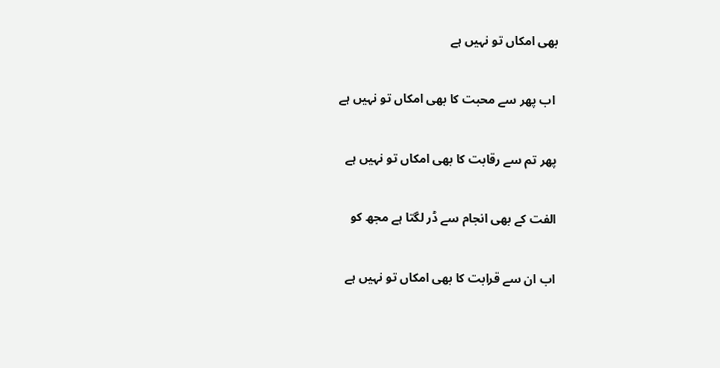بھی امکاں تو نہیں ہے

 اب پھر سے محبت کا بھی امکاں تو نہیں ہے

پھر تم سے رقابت کا بھی امکاں تو نہیں ہے

الفت کے بھی انجام سے ڈر لگتا ہے مجھ کو

اب ان سے قرابت کا بھی امکاں تو نہیں ہے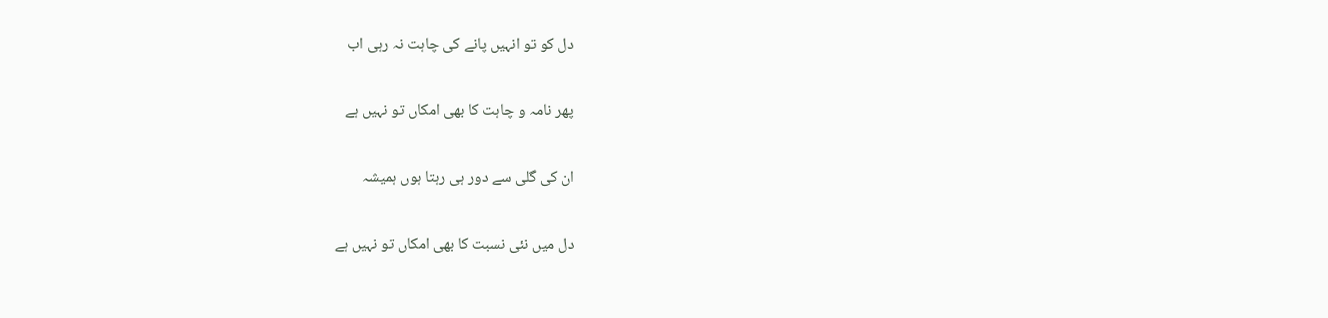دل کو تو انہیں پانے کی چاہت نہ رہی اب

پھر نامہ و چاہت کا بھی امکاں تو نہیں ہے

ان کی گلی سے دور ہی رہتا ہوں ہمیشہ

دل میں نئی نسبت کا بھی امکاں تو نہیں ہے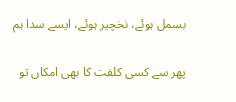بسمل ہوئے، نخچیر ہوئے، ایسے سدا ہم

پھر سے کسی کلفت کا بھی امکاں تو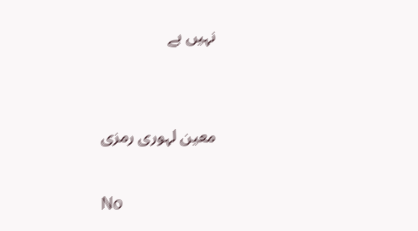نہیں ہے


معین لہوری رمزی

No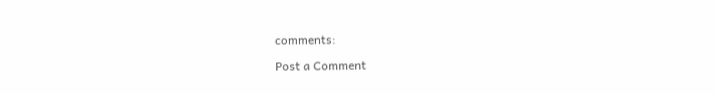comments:

Post a Comment